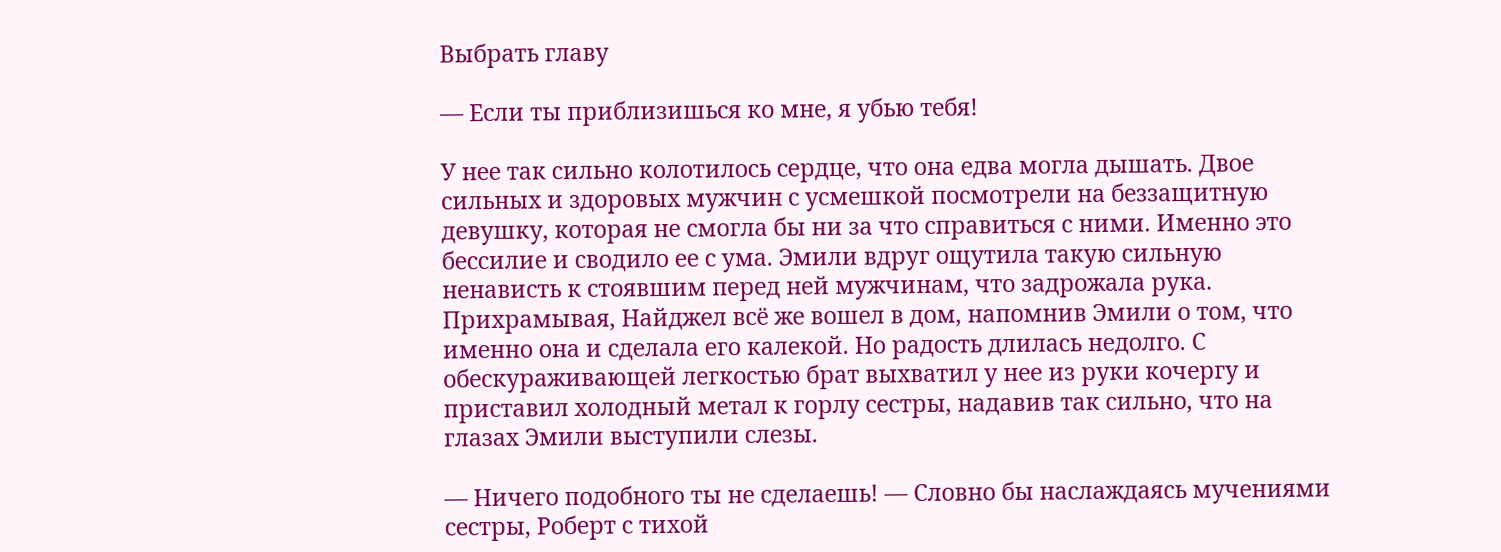Выбрать главу

— Если ты приблизишься ко мне, я убью тебя!

У нее так сильно колотилось сердце, что она едва могла дышать. Двое сильных и здоровых мужчин с усмешкой посмотрели на беззащитную девушку, которая не смогла бы ни за что справиться с ними. Именно это бессилие и сводило ее с ума. Эмили вдруг ощутила такую сильную ненависть к стоявшим перед ней мужчинам, что задрожала рука. Прихрамывая, Найджел всё же вошел в дом, напомнив Эмили о том, что именно она и сделала его калекой. Но радость длилась недолго. С обескураживающей легкостью брат выхватил у нее из руки кочергу и приставил холодный метал к горлу сестры, надавив так сильно, что на глазах Эмили выступили слезы.

— Ничего подобного ты не сделаешь! — Словно бы наслаждаясь мучениями сестры, Роберт с тихой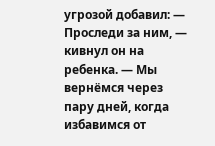угрозой добавил: — Проследи за ним, — кивнул он на ребенка. — Мы вернёмся через пару дней, когда избавимся от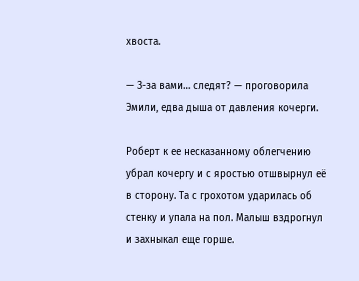хвоста.

— З-за вами… следят? — проговорила Эмили, едва дыша от давления кочерги.

Роберт к ее несказанному облегчению убрал кочергу и с яростью отшвырнул её в сторону. Та с грохотом ударилась об стенку и упала на пол. Малыш вздрогнул и захныкал еще горше.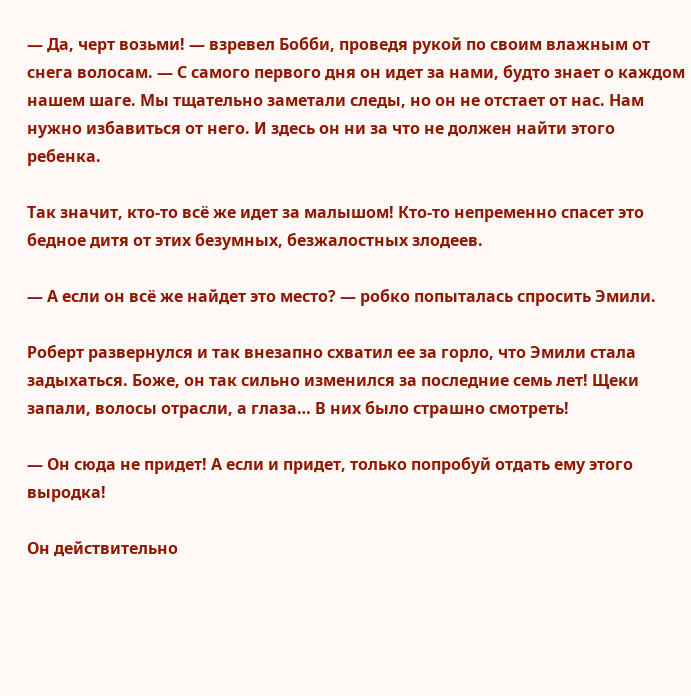— Да, черт возьми! — взревел Бобби, проведя рукой по своим влажным от снега волосам. — С самого первого дня он идет за нами, будто знает о каждом нашем шаге. Мы тщательно заметали следы, но он не отстает от нас. Нам нужно избавиться от него. И здесь он ни за что не должен найти этого ребенка.

Так значит, кто-то всё же идет за малышом! Кто-то непременно спасет это бедное дитя от этих безумных, безжалостных злодеев.

— А если он всё же найдет это место? — робко попыталась спросить Эмили.

Роберт развернулся и так внезапно схватил ее за горло, что Эмили стала задыхаться. Боже, он так сильно изменился за последние семь лет! Щеки запали, волосы отрасли, а глаза… В них было страшно смотреть!

— Он сюда не придет! А если и придет, только попробуй отдать ему этого выродка!

Он действительно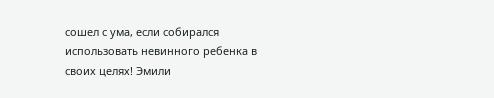сошел с ума, если собирался использовать невинного ребенка в своих целях! Эмили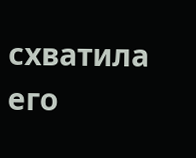схватила его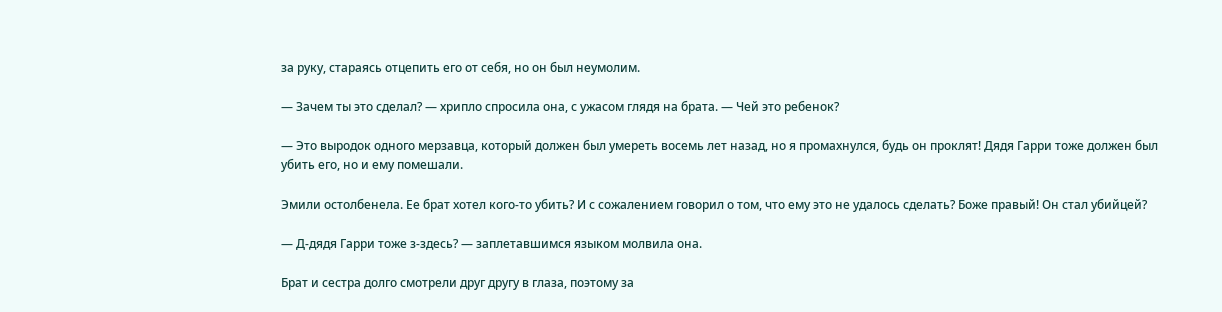за руку, стараясь отцепить его от себя, но он был неумолим.

— Зачем ты это сделал? — хрипло спросила она, с ужасом глядя на брата. — Чей это ребенок?

— Это выродок одного мерзавца, который должен был умереть восемь лет назад, но я промахнулся, будь он проклят! Дядя Гарри тоже должен был убить его, но и ему помешали.

Эмили остолбенела. Ее брат хотел кого-то убить? И с сожалением говорил о том, что ему это не удалось сделать? Боже правый! Он стал убийцей?

— Д-дядя Гарри тоже з-здесь? — заплетавшимся языком молвила она.

Брат и сестра долго смотрели друг другу в глаза, поэтому за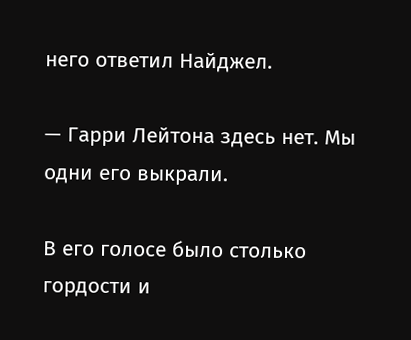него ответил Найджел.

— Гарри Лейтона здесь нет. Мы одни его выкрали.

В его голосе было столько гордости и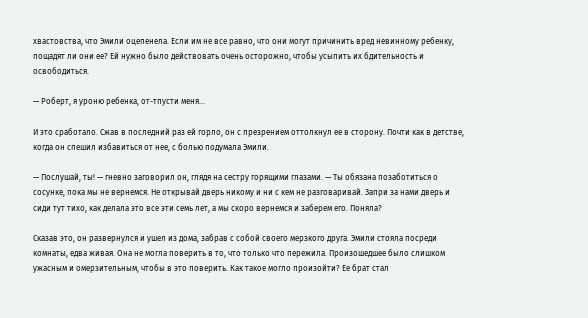хвастовства, что Эмили оцепенела. Если им не все равно, что они могут причинить вред невинному ребенку, пощадят ли они ее? Ей нужно было действовать очень осторожно, чтобы усыпить их бдительность и освободиться.

— Роберт, я уроню ребенка, от-тпусти меня…

И это сработало. Сжав в последний раз ей горло, он с презрением оттолкнул ее в сторону. Почти как в детстве, когда он спешил избавиться от нее, с болью подумала Эмили.

— Послушай, ты! — гневно заговорил он, глядя на сестру горящими глазами. — Ты обязана позаботиться о сосунке, пока мы не вернемся. Не открывай дверь никому и ни с кем не разговаривай. Запри за нами дверь и сиди тут тихо, как делала это все эти семь лет, а мы скоро вернемся и заберем его. Поняла?

Сказав это, он развернулся и ушел из дома, забрав с собой своего мерзкого друга. Эмили стояла посреди комнаты, едва живая. Она не могла поверить в то, что только что пережила. Произошедшее было слишком ужасным и омерзительным, чтобы в это поверить. Как такое могло произойти? Ее брат стал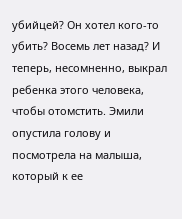убийцей? Он хотел кого-то убить? Восемь лет назад? И теперь, несомненно, выкрал ребенка этого человека, чтобы отомстить. Эмили опустила голову и посмотрела на малыша, который к ее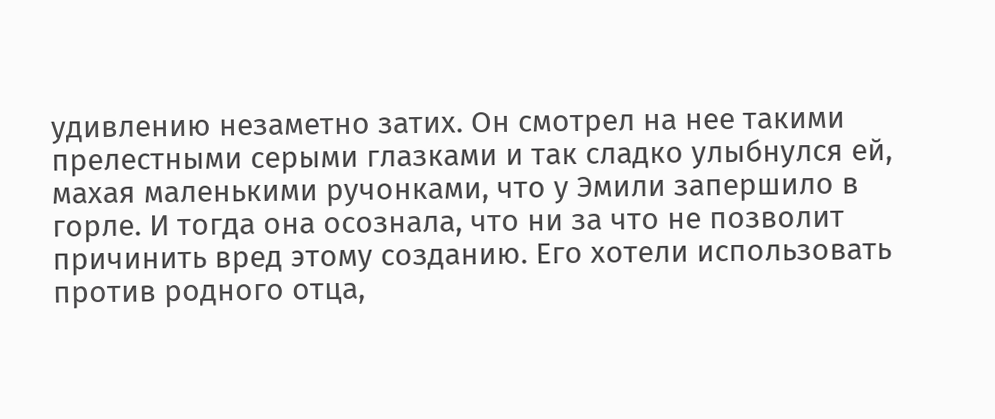удивлению незаметно затих. Он смотрел на нее такими прелестными серыми глазками и так сладко улыбнулся ей, махая маленькими ручонками, что у Эмили запершило в горле. И тогда она осознала, что ни за что не позволит причинить вред этому созданию. Его хотели использовать против родного отца,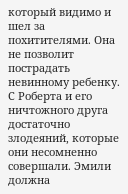который видимо и шел за похитителями. Она не позволит пострадать невинному ребенку. С Роберта и его ничтожного друга достаточно злодеяний, которые они несомненно совершали. Эмили должна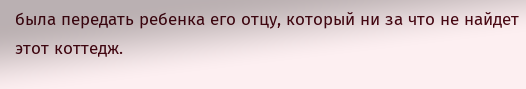была передать ребенка его отцу, который ни за что не найдет этот коттедж.